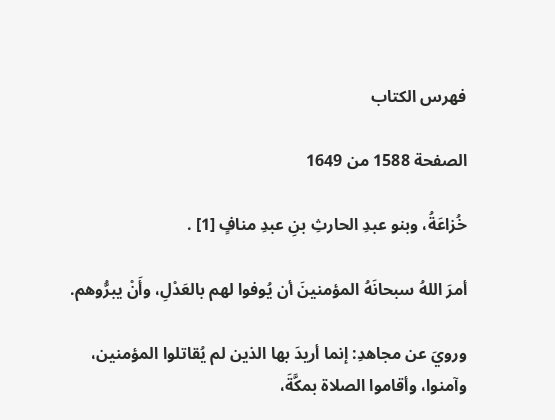فهرس الكتاب

الصفحة 1588 من 1649

خُزاعَةُ، وبنو عبدِ الحارثِ بنِ عبدِ منافٍ [1] .

أمرَ اللهُ سبحانَهُ المؤمنينَ أن يُوفوا لهم بالعَدْلِ، وأَنْ يبرُّوهم.

ورويَ عن مجاهدِ: إنما أريدَ بها الذين لم يُقاتلوا المؤمنين، وآمنوا، وأقاموا الصلاة بمكَّةَ،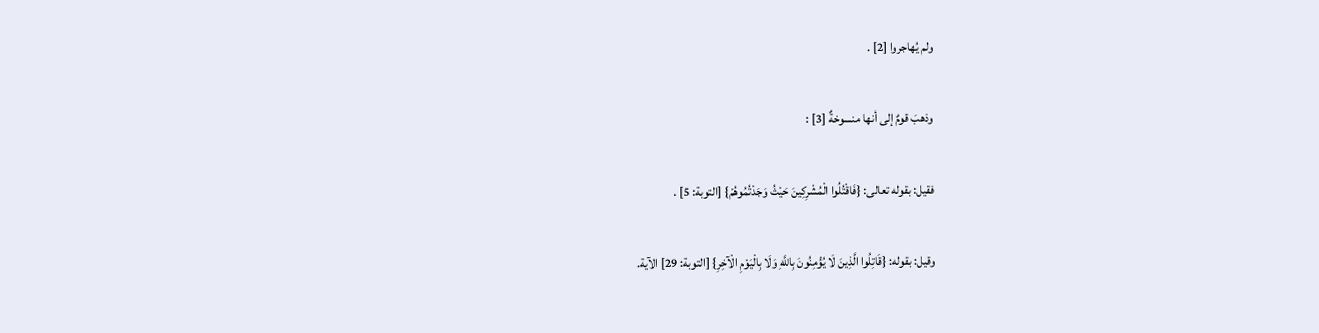ولم يُهاجروا [2] .

وذهبَ قومٌ إلى أنها منسوخةٌ [3] :

فقيل: بقوله تعالى: {فَاقْتُلُوا الْمُشْرِكِينَ حَيْثُ وَجَدْتُمُوهُمْ} [التوبة: 5] .

وقيل: بقوله: {قَاتِلُوا الَّذِينَ لَا يُؤْمِنُونَ بِاللَّهِ وَلَا بِالْيَوْمِ الْآخِرِ} [التوبة: 29] الآية.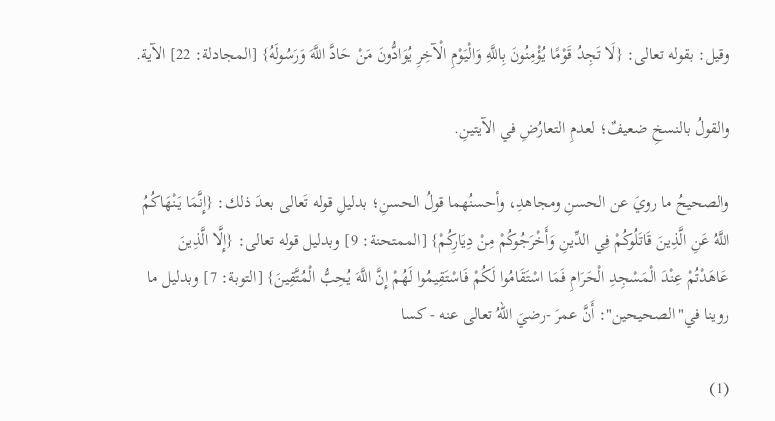وقيل: بقوله تعالى: {لَا تَجِدُ قَوْمًا يُؤْمِنُونَ بِاللَّهِ وَالْيَوْمِ الْآخِرِ يُوَادُّونَ مَنْ حَادَّ اللَّهَ وَرَسُولَهُ} [المجادلة: 22] الآية.

والقولُ بالنسخِ ضعيفٌ؛ لعدمِ التعارُضِ في الآيتينِ.

والصحيحُ ما رويَ عن الحسنِ ومجاهدِ، وأحسنُهما قولُ الحسنِ؛ بدليلِ قوله تَعالى بعدَ ذلك: {إِنَّمَا يَنْهَاكُمُ اللَّهُ عَنِ الَّذِينَ قَاتَلُوكُمْ فِي الدِّينِ وَأَخْرَجُوكُمْ مِنْ دِيَارِكُمْ} [الممتحنة: 9] وبدليل قوله تعالى: {إِلَّا الَّذِينَ عَاهَدْتُمْ عِنْدَ الْمَسْجِدِ الْحَرَامِ فَمَا اسْتَقَامُوا لَكُمْ فَاسْتَقِيمُوا لَهُمْ إِنَّ اللَّهَ يُحِبُّ الْمُتَّقِينَ} [التوبة: 7] وبدليل ما روينا في"الصحيحين": أَنَّ عمرَ -رضيَ اللهُ تعالى عنه - كسا

(1)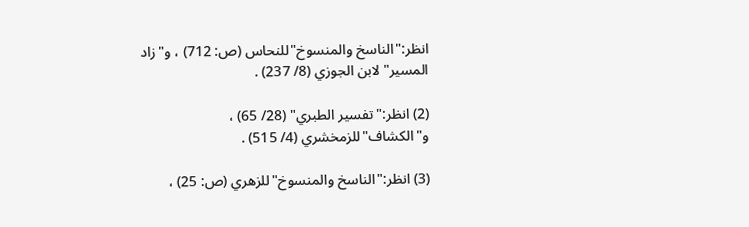انظر:"الناسخ والمنسوخ"للنحاس (ص: 712) ، و"زاد المسير"لابن الجوزي (8/ 237) .

(2) انظر:"تفسير الطبري" (28/ 65) ، و"الكشاف"للزمخشري (4/ 515) .

(3) انظر:"الناسخ والمنسوخ"للزهري (ص: 25) ،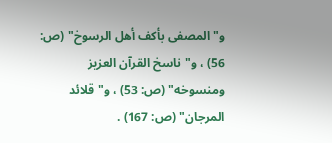و"المصفى بأكف أهل الرسوخ" (ص: 56) ، و"ناسخ القرآن العزيز ومنسوخه" (ص: 53) ، و"قلائد المرجان" (ص: 167) .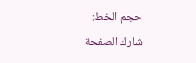حجم الخط:
شارك الصفحة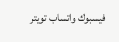فيسبوك واتساب تويتر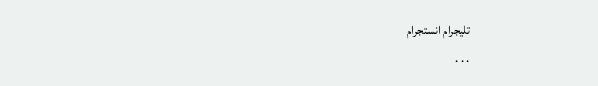تليجرام انستجرام
. . .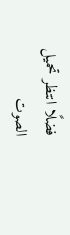فضلًا انتظر تحميل الصوت